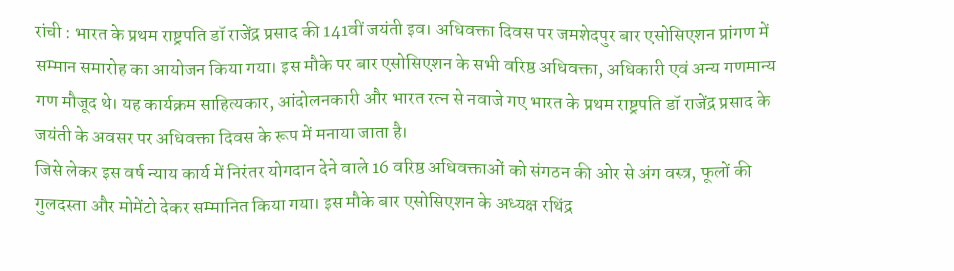रांची : भारत के प्रथम राष्ट्रपति डॉ राजेंद्र प्रसाद की 141वीं जयंती इव। अधिवक्ता दिवस पर जमशेदपुर बार एसोसिएशन प्रांगण में सम्मान समारोह का आयोजन किया गया। इस मौके पर बार एसोसिएशन के सभी वरिष्ठ अधिवक्ता, अधिकारी एवं अन्य गणमान्य गण मौजूद थे। यह कार्यक्रम साहित्यकार, आंदोलनकारी और भारत रत्न से नवाजे गए भारत के प्रथम राष्ट्रपति डॉ राजेंद्र प्रसाद के जयंती के अवसर पर अधिवक्ता दिवस के रूप में मनाया जाता है।
जिसे लेकर इस वर्ष न्याय कार्य में निरंतर योगदान देने वाले 16 वरिष्ठ अधिवक्ताओं को संगठन की ओर से अंग वस्त्र, फूलों की गुलदस्ता और मोमेंटो देकर सम्मानित किया गया। इस मौके बार एसोसिएशन के अध्यक्ष रथिंद्र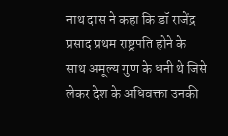नाथ दास ने कहा कि डॉ राजेंद्र प्रसाद प्रथम राष्ट्रपति होने के साथ अमूल्य गुण के धनी थे जिसे लेकर देश के अधिवक्ता उनकी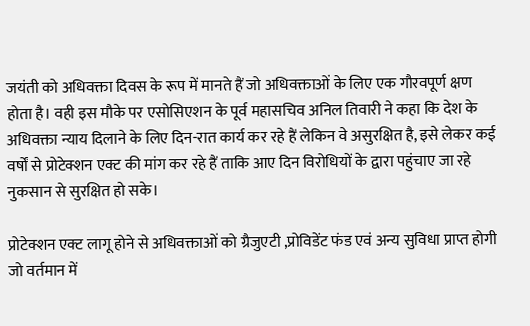जयंती को अधिवक्ता दिवस के रूप में मानते हैं जो अधिवक्ताओं के लिए एक गौरवपूर्ण क्षण होता है। वही इस मौके पर एसोसिएशन के पूर्व महासचिव अनिल तिवारी ने कहा कि देश के अधिवक्ता न्याय दिलाने के लिए दिन-रात कार्य कर रहे हैं लेकिन वे असुरक्षित है, इसे लेकर कई वर्षों से प्रोटेक्शन एक्ट की मांग कर रहे हैं ताकि आए दिन विरोधियों के द्वारा पहुंचाए जा रहे नुकसान से सुरक्षित हो सके।

प्रोटेक्शन एक्ट लागू होने से अधिवक्ताओं को ग्रैजुएटी ,प्रोविडेंट फंड एवं अन्य सुविधा प्राप्त होगी जो वर्तमान में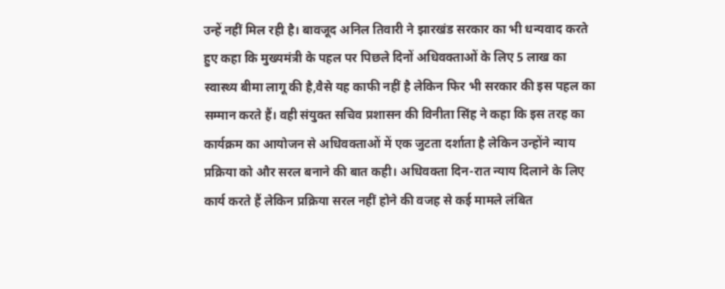उन्हें नहीं मिल रही है। बावजूद अनिल तिवारी ने झारखंड सरकार का भी धन्यवाद करते हुए कहा कि मुख्यमंत्री के पहल पर पिछले दिनों अधिवक्ताओं के लिए 5 लाख का स्वास्थ्य बीमा लागू की है,वैसे यह काफी नहीं है लेकिन फिर भी सरकार की इस पहल का सम्मान करते हैं। वही संयुक्त सचिव प्रशासन की विनीता सिंह ने कहा कि इस तरह का कार्यक्रम का आयोजन से अधिवक्ताओं में एक जुटता दर्शाता है लेकिन उन्होंने न्याय प्रक्रिया को और सरल बनाने की बात कही। अधिवक्ता दिन-रात न्याय दिलाने के लिए कार्य करते हैं लेकिन प्रक्रिया सरल नहीं होने की वजह से कई मामले लंबित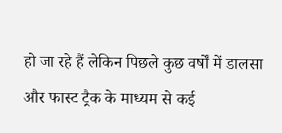हो जा रहे हैं लेकिन पिछले कुछ वर्षों में डालसा और फास्ट ट्रैक के माध्यम से कई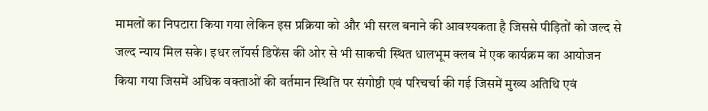मामलों का निपटारा किया गया लेकिन इस प्रक्रिया को और भी सरल बनाने की आवश्यकता है जिससे पीड़ितों को जल्द से जल्द न्याय मिल सके। इधर लॉयर्स डिफेंस की ओर से भी साकची स्थित धालभूम क्लब में एक कार्यक्रम का आयोजन किया गया जिसमें अधिक वक्ताओं की वर्तमान स्थिति पर संगोष्ठी एवं परिचर्चा की गई जिसमें मुख्य अतिथि एवं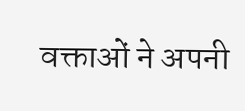वक्ताओं ने अपनी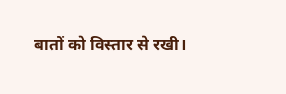बातों को विस्तार से रखी।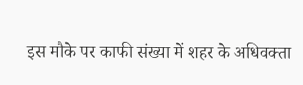इस मौके पर काफी संख्या में शहर के अधिवक्ता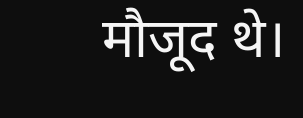मौजूद थे।